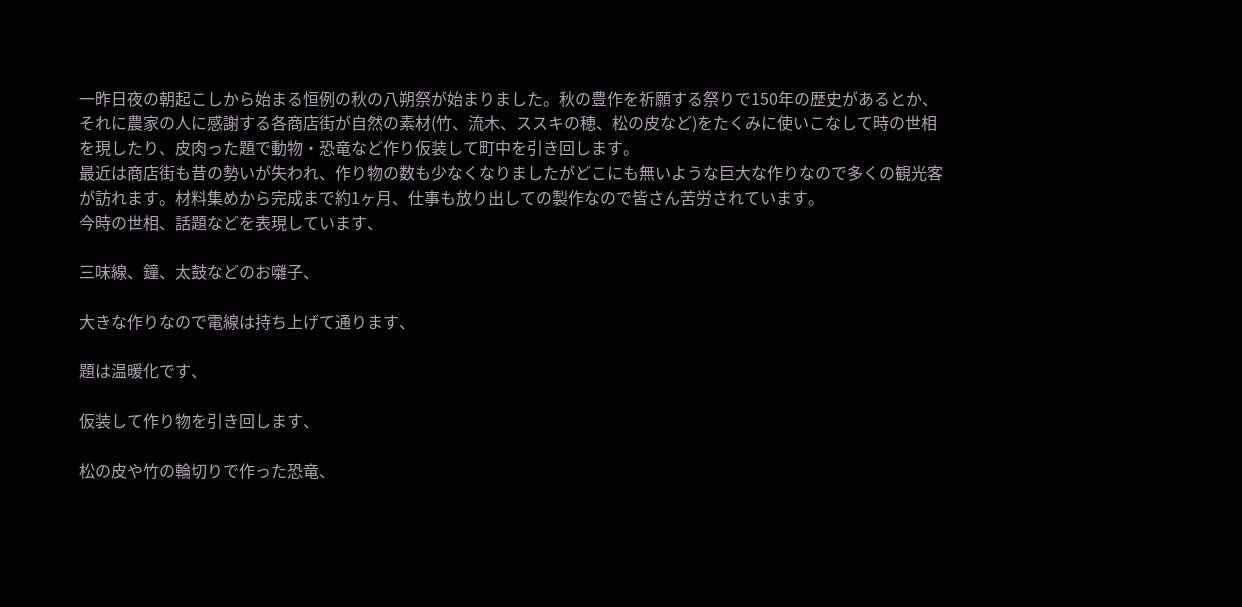一昨日夜の朝起こしから始まる恒例の秋の八朔祭が始まりました。秋の豊作を祈願する祭りで150年の歴史があるとか、それに農家の人に感謝する各商店街が自然の素材(竹、流木、ススキの穂、松の皮など)をたくみに使いこなして時の世相を現したり、皮肉った題で動物・恐竜など作り仮装して町中を引き回します。
最近は商店街も昔の勢いが失われ、作り物の数も少なくなりましたがどこにも無いような巨大な作りなので多くの観光客が訪れます。材料集めから完成まで約1ヶ月、仕事も放り出しての製作なので皆さん苦労されています。
今時の世相、話題などを表現しています、

三味線、鐘、太鼓などのお囃子、

大きな作りなので電線は持ち上げて通ります、

題は温暖化です、

仮装して作り物を引き回します、

松の皮や竹の輪切りで作った恐竜、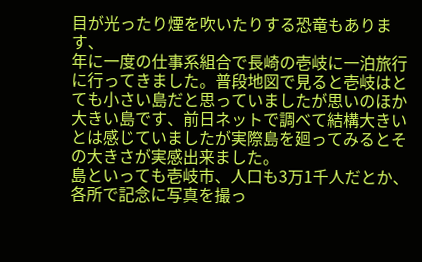目が光ったり煙を吹いたりする恐竜もあります、
年に一度の仕事系組合で長崎の壱岐に一泊旅行に行ってきました。普段地図で見ると壱岐はとても小さい島だと思っていましたが思いのほか大きい島です、前日ネットで調べて結構大きいとは感じていましたが実際島を廻ってみるとその大きさが実感出来ました。
島といっても壱岐市、人口も3万1千人だとか、
各所で記念に写真を撮っ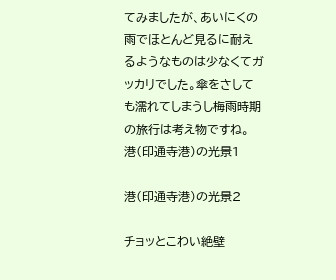てみましたが、あいにくの雨でほとんど見るに耐えるようなものは少なくてガッカリでした。傘をさしても濡れてしまうし梅雨時期の旅行は考え物ですね。
港(印通寺港)の光景1

港(印通寺港)の光景2

チョッとこわい絶壁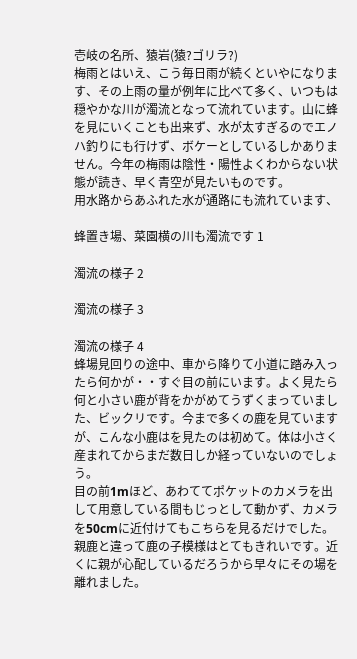壱岐の名所、猿岩(猿?ゴリラ?)
梅雨とはいえ、こう毎日雨が続くといやになります、その上雨の量が例年に比べて多く、いつもは穏やかな川が濁流となって流れています。山に蜂を見にいくことも出来ず、水が太すぎるのでエノハ釣りにも行けず、ボケーとしているしかありません。今年の梅雨は陰性・陽性よくわからない状態が読き、早く青空が見たいものです。
用水路からあふれた水が通路にも流れています、

蜂置き場、菜園横の川も濁流です 1

濁流の様子 2

濁流の様子 3

濁流の様子 4
蜂場見回りの途中、車から降りて小道に踏み入ったら何かが・・すぐ目の前にいます。よく見たら何と小さい鹿が背をかがめてうずくまっていました、ビックリです。今まで多くの鹿を見ていますが、こんな小鹿はを見たのは初めて。体は小さく産まれてからまだ数日しか経っていないのでしょう。
目の前1mほど、あわててポケットのカメラを出して用意している間もじっとして動かず、カメラを50cmに近付けてもこちらを見るだけでした。親鹿と違って鹿の子模様はとてもきれいです。近くに親が心配しているだろうから早々にその場を離れました。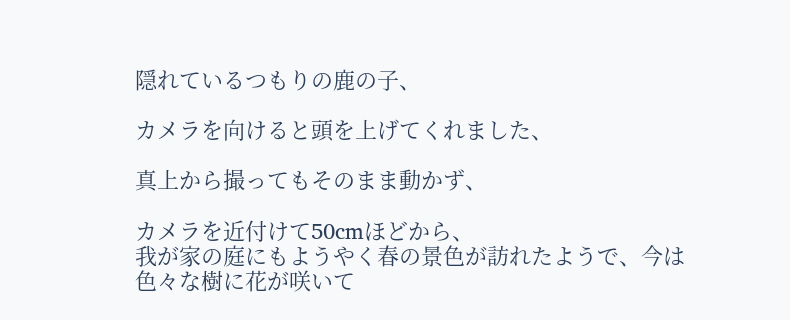隠れているつもりの鹿の子、

カメラを向けると頭を上げてくれました、

真上から撮ってもそのまま動かず、

カメラを近付けて50cmほどから、
我が家の庭にもようやく春の景色が訪れたようで、今は色々な樹に花が咲いて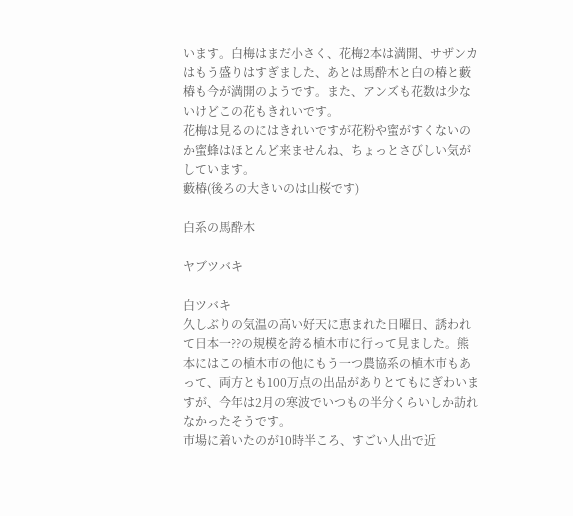います。白梅はまだ小さく、花梅2本は満開、サザンカはもう盛りはすぎました、あとは馬酔木と白の椿と藪椿も今が満開のようです。また、アンズも花数は少ないけどこの花もきれいです。
花梅は見るのにはきれいですが花粉や蜜がすくないのか蜜蜂はほとんど来ませんね、ちょっとさびしい気がしています。
藪椿(後ろの大きいのは山桜です)

白系の馬酔木

ヤブツバキ

白ツバキ
久しぶりの気温の高い好天に恵まれた日曜日、誘われて日本一??の規模を誇る植木市に行って見ました。熊本にはこの植木市の他にもう一つ農協系の植木市もあって、両方とも100万点の出品がありとてもにぎわいますが、今年は2月の寒波でいつもの半分くらいしか訪れなかったそうです。
市場に着いたのが10時半ころ、すごい人出で近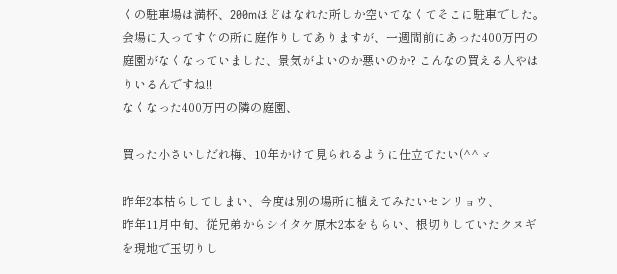くの駐車場は満杯、200mほどはなれた所しか空いてなくてそこに駐車でした。
会場に入ってすぐの所に庭作りしてありますが、一週間前にあった400万円の庭園がなくなっていました、景気がよいのか悪いのか? こんなの買える人やはりいるんですね!!
なくなった400万円の隣の庭園、

買った小さいしだれ梅、10年かけて見られるように仕立てたい(^^ゞ

昨年2本枯らしてしまい、今度は別の場所に植えてみたいセンリョウ、
昨年11月中旬、従兄弟からシイタケ原木2本をもらい、根切りしていたクヌギを現地で玉切りし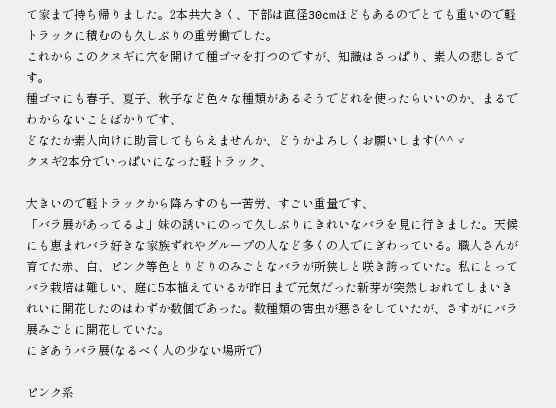て家まで持ち帰りました。2本共大きく、下部は直径30cmほどもあるのでとても重いので軽トラックに積むのも久しぶりの重労働でした。
これからこのクヌギに穴を開けて種ゴマを打つのですが、知識はさっぱり、素人の悲しさです。
種ゴマにも春子、夏子、秋子など色々な種類があるそうでどれを使ったらいいのか、まるでわからないことばかりです、
どなたか素人向けに助言してもらえませんか、どうかよろしくお願いします(^^ゞ
クヌギ2本分でいっぱいになった軽トラック、

大きいので軽トラックから降ろすのも一苦労、すごい重量です、
「バラ展があってるよ」妹の誘いにのって久しぶりにきれいなバラを見に行きました。天候にも恵まれバラ好きな家族ずれやグループの人など多くの人でにぎわっている。職人さんが育てた赤、白、ピンク等色とりどりのみごとなバラが所狭しと咲き誇っていた。私にとってバラ栽培は難しい、庭に5本植えているが昨日まで元気だった新芽が突然しおれてしまいきれいに開花したのはわずか数個であった。数種類の害虫が悪さをしていたが、さすがにバラ展みごとに開花していた。
にぎあうバラ展(なるべく人の少ない場所で)

ピンク系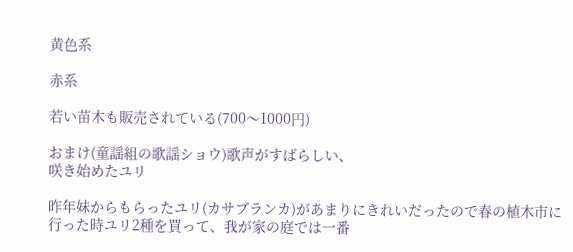黄色系

赤系

若い苗木も販売されている(700〜1000円)

おまけ(童謡組の歌謡ショウ)歌声がすばらしい、
咲き始めたユリ

昨年妹からもらったユリ(カサブランカ)があまりにきれいだったので春の植木市に行った時ユリ2種を買って、我が家の庭では一番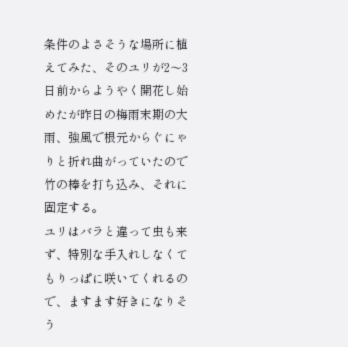条件のよさそうな場所に植えてみた、そのユリが2〜3日前からようやく開花し始めたが昨日の梅雨末期の大雨、強風で根元からぐにゃりと折れ曲がっていたので竹の棒を打ち込み、それに固定する。
ユリはバラと違って虫も来ず、特別な手入れしなくてもりっぱに咲いてくれるので、ますます好きになりそう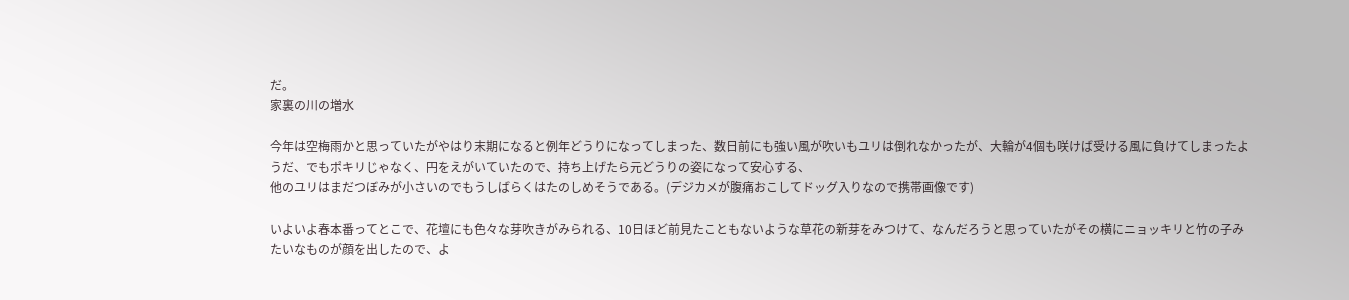だ。
家裏の川の増水

今年は空梅雨かと思っていたがやはり末期になると例年どうりになってしまった、数日前にも強い風が吹いもユリは倒れなかったが、大輪が4個も咲けば受ける風に負けてしまったようだ、でもポキリじゃなく、円をえがいていたので、持ち上げたら元どうりの姿になって安心する、
他のユリはまだつぼみが小さいのでもうしばらくはたのしめそうである。(デジカメが腹痛おこしてドッグ入りなので携帯画像です)

いよいよ春本番ってとこで、花壇にも色々な芽吹きがみられる、10日ほど前見たこともないような草花の新芽をみつけて、なんだろうと思っていたがその横にニョッキリと竹の子みたいなものが顔を出したので、よ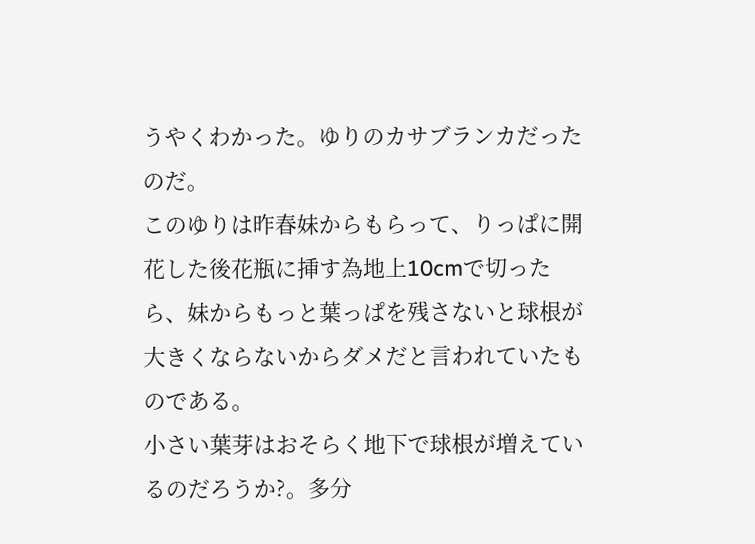うやくわかった。ゆりのカサブランカだったのだ。
このゆりは昨春妹からもらって、りっぱに開花した後花瓶に挿す為地上10cmで切ったら、妹からもっと葉っぱを残さないと球根が大きくならないからダメだと言われていたものである。
小さい葉芽はおそらく地下で球根が増えているのだろうか?。多分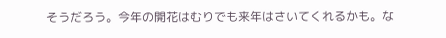そうだろう。今年の開花はむりでも来年はさいてくれるかも。な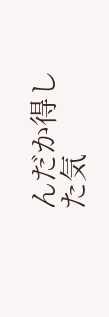んだか得した気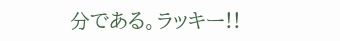分である。ラッキー!!